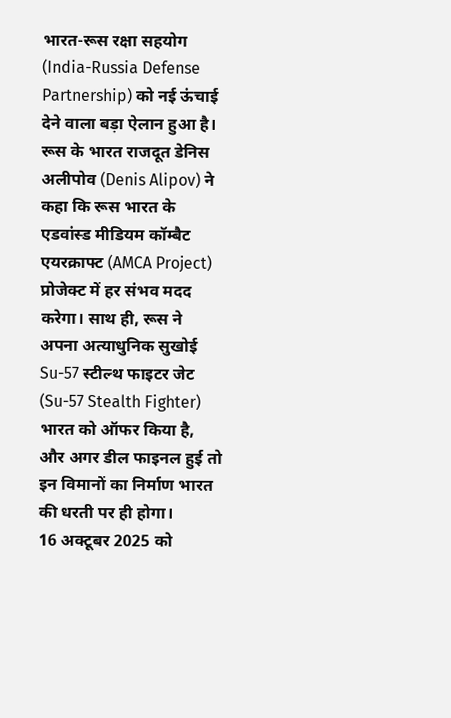भारत-रूस रक्षा सहयोग (India-Russia Defense Partnership) को नई ऊंचाई देने वाला बड़ा ऐलान हुआ है। रूस के भारत राजदूत डेनिस अलीपोव (Denis Alipov) ने कहा कि रूस भारत के एडवांस्ड मीडियम कॉम्बैट एयरक्राफ्ट (AMCA Project) प्रोजेक्ट में हर संभव मदद करेगा। साथ ही, रूस ने अपना अत्याधुनिक सुखोई Su-57 स्टील्थ फाइटर जेट (Su-57 Stealth Fighter) भारत को ऑफर किया है, और अगर डील फाइनल हुई तो इन विमानों का निर्माण भारत की धरती पर ही होगा।
16 अक्टूबर 2025 को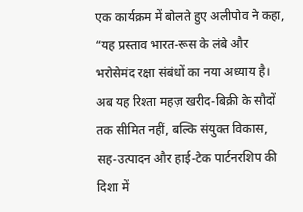एक कार्यक्रम में बोलते हुए अलीपोव ने कहा, “यह प्रस्ताव भारत-रूस के लंबे और भरोसेमंद रक्षा संबंधों का नया अध्याय है। अब यह रिश्ता महज़ खरीद-बिक्री के सौदों तक सीमित नहीं, बल्कि संयुक्त विकास, सह-उत्पादन और हाई-टेक पार्टनरशिप की दिशा में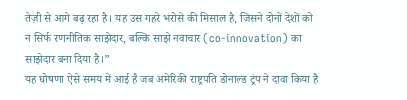तेज़ी से आगे बढ़ रहा है। यह उस गहरे भरोसे की मिसाल है, जिसने दोनों देशों को न सिर्फ रणनीतिक साझेदार, बल्कि साझे नवाचार (co-innovation) का साझेदार बना दिया है।”
यह घोषणा ऐसे समय में आई है जब अमेरिकी राष्ट्रपति डोनाल्ड ट्रंप ने दावा किया है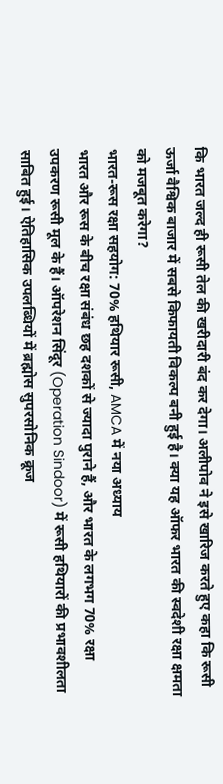कि भारत जल्द ही रूसी तेल की खरीदारी बंद कर देगा। अलीपोव ने इसे खारिज करते हुए कहा कि रूसी ऊर्जा वैश्विक बाजार में सबसे किफायती विकल्प बनी हुई है। क्या यह ऑफर भारत की स्वदेशी रक्षा क्षमता को मजबूत करेगा?
भारत-रूस रक्षा सहयोग: 70% हथियार रूसी, AMCA में नया अध्याय
भारत और रूस के बीच रक्षा संबंध छह दशकों से ज्यादा पुराने हैं, और भारत के लगभग 70% रक्षा उपकरण रूसी मूल के हैं। ऑपरेशन सिंदूर (Operation Sindoor) में रूसी हथियारों की प्रभावशीलता साबित हुई। ऐतिहासिक उपलब्धियों में ब्रह्मोस सुपरसोनिक क्रूज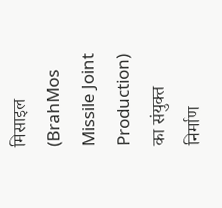मिसाइल (BrahMos Missile Joint Production) का संयुक्त निर्माण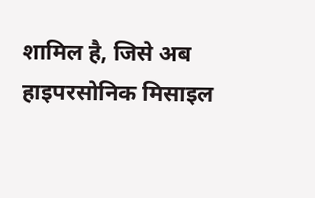शामिल है, जिसे अब हाइपरसोनिक मिसाइल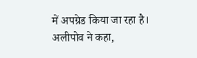में अपग्रेड किया जा रहा है।
अलीपोव ने कहा,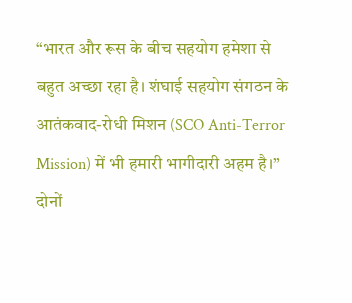“भारत और रूस के बीच सहयोग हमेशा से बहुत अच्छा रहा है। शंघाई सहयोग संगठन के आतंकवाद-रोधी मिशन (SCO Anti-Terror Mission) में भी हमारी भागीदारी अहम है।” दोनों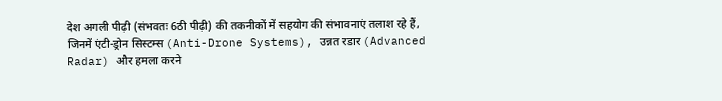देश अगली पीढ़ी (संभवतः 6ठी पीढ़ी) की तकनीकों में सहयोग की संभावनाएं तलाश रहे हैं, जिनमें एंटी-ड्रोन सिस्टम्स (Anti-Drone Systems), उन्नत रडार (Advanced Radar) और हमला करने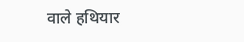वाले हथियार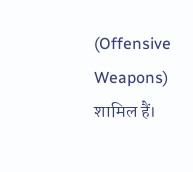(Offensive Weapons) शामिल हैं।